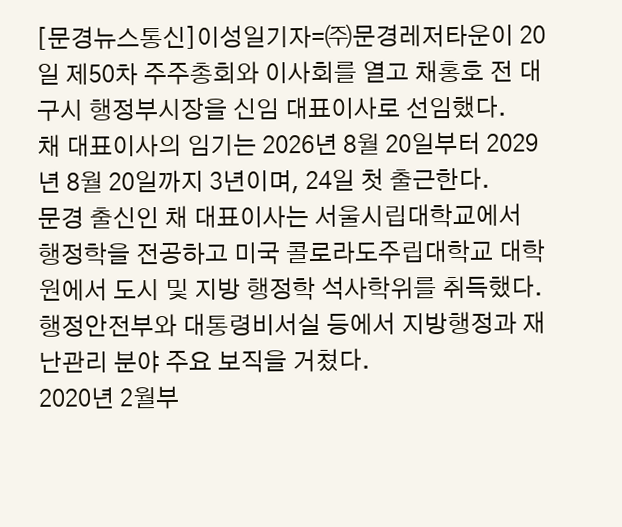[문경뉴스통신]이성일기자=㈜문경레저타운이 20일 제50차 주주총회와 이사회를 열고 채홍호 전 대구시 행정부시장을 신임 대표이사로 선임했다.
채 대표이사의 임기는 2026년 8월 20일부터 2029년 8월 20일까지 3년이며, 24일 첫 출근한다.
문경 출신인 채 대표이사는 서울시립대학교에서 행정학을 전공하고 미국 콜로라도주립대학교 대학원에서 도시 및 지방 행정학 석사학위를 취득했다. 행정안전부와 대통령비서실 등에서 지방행정과 재난관리 분야 주요 보직을 거쳤다.
2020년 2월부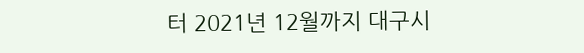터 2021년 12월까지 대구시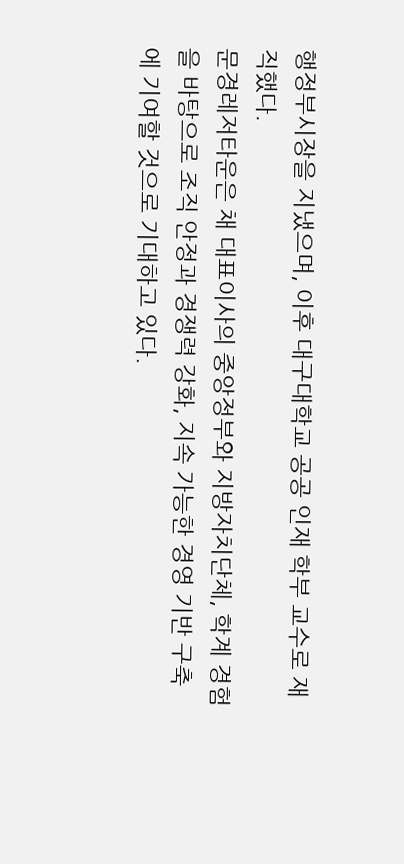행정부시장을 지냈으며, 이후 대구대학교 공공 인재 학부 교수로 재직했다.
문경레저타운은 채 대표이사의 중앙정부와 지방자치단체, 학계 경험을 바탕으로 조직 안정과 경쟁력 강화, 지속 가능한 경영 기반 구축에 기여할 것으로 기대하고 있다.